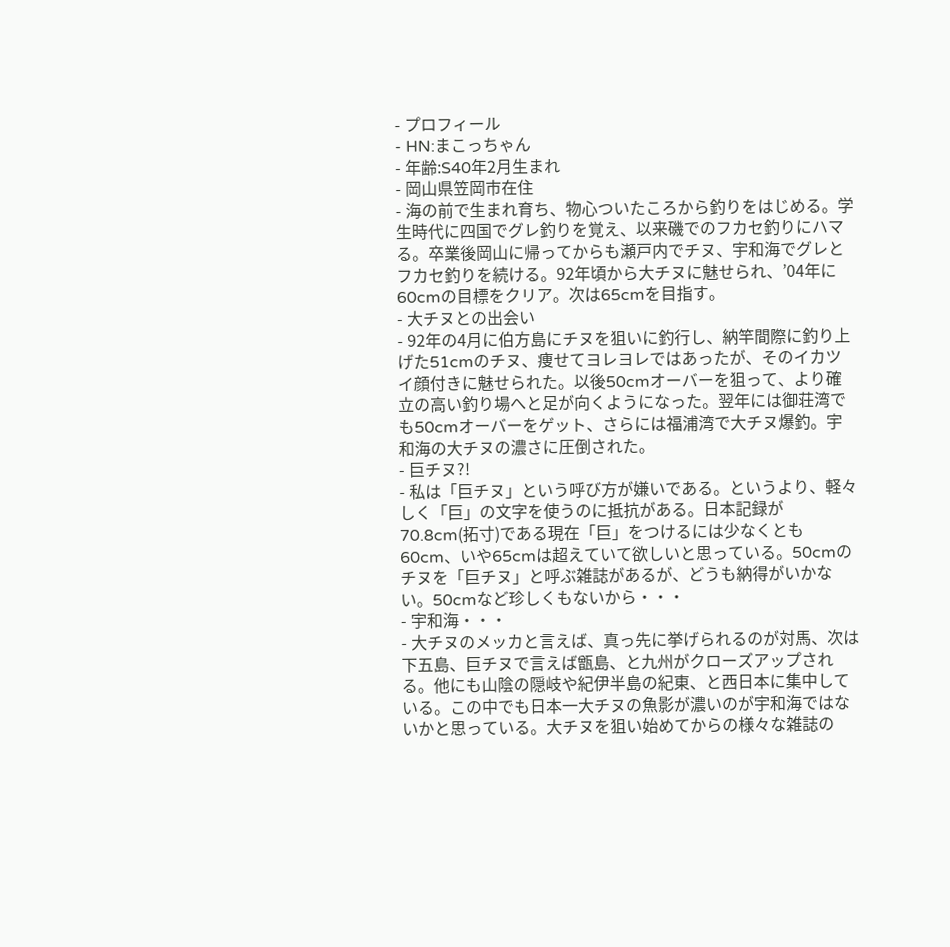- プロフィール
- HN:まこっちゃん
- 年齢:S40年2月生まれ
- 岡山県笠岡市在住
- 海の前で生まれ育ち、物心ついたころから釣りをはじめる。学生時代に四国でグレ釣りを覚え、以来磯でのフカセ釣りにハマる。卒業後岡山に帰ってからも瀬戸内でチヌ、宇和海でグレとフカセ釣りを続ける。92年頃から大チヌに魅せられ、’04年に60cmの目標をクリア。次は65cmを目指す。
- 大チヌとの出会い
- 92年の4月に伯方島にチヌを狙いに釣行し、納竿間際に釣り上げた51cmのチヌ、痩せてヨレヨレではあったが、そのイカツイ顔付きに魅せられた。以後50cmオーバーを狙って、より確立の高い釣り場へと足が向くようになった。翌年には御荘湾でも50cmオーバーをゲット、さらには福浦湾で大チヌ爆釣。宇和海の大チヌの濃さに圧倒された。
- 巨チヌ?!
- 私は「巨チヌ」という呼び方が嫌いである。というより、軽々しく「巨」の文字を使うのに抵抗がある。日本記録が70.8cm(拓寸)である現在「巨」をつけるには少なくとも60cm、いや65cmは超えていて欲しいと思っている。50cmのチヌを「巨チヌ」と呼ぶ雑誌があるが、どうも納得がいかない。50cmなど珍しくもないから・・・
- 宇和海・・・
- 大チヌのメッカと言えば、真っ先に挙げられるのが対馬、次は下五島、巨チヌで言えば甑島、と九州がクローズアップされる。他にも山陰の隠岐や紀伊半島の紀東、と西日本に集中している。この中でも日本一大チヌの魚影が濃いのが宇和海ではないかと思っている。大チヌを狙い始めてからの様々な雑誌の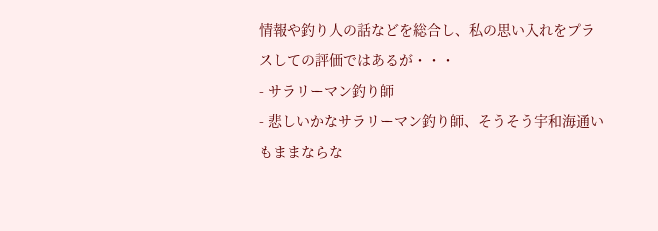情報や釣り人の話などを総合し、私の思い入れをプラスしての評価ではあるが・・・
- サラリーマン釣り師
- 悲しいかなサラリーマン釣り師、そうそう宇和海通いもままならな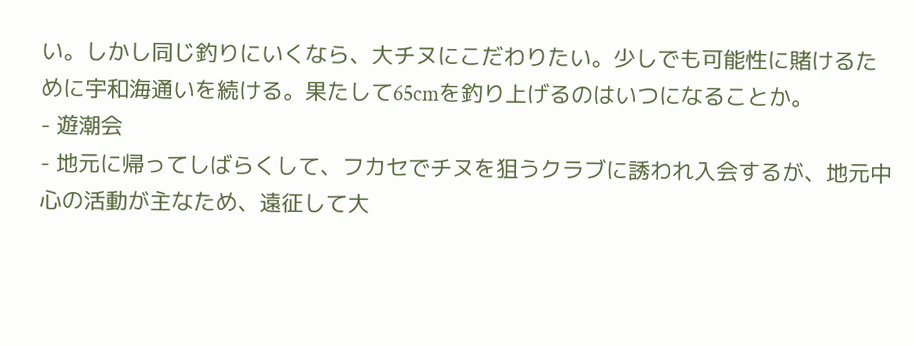い。しかし同じ釣りにいくなら、大チヌにこだわりたい。少しでも可能性に賭けるために宇和海通いを続ける。果たして65cmを釣り上げるのはいつになることか。
- 遊潮会
- 地元に帰ってしばらくして、フカセでチヌを狙うクラブに誘われ入会するが、地元中心の活動が主なため、遠征して大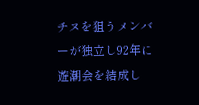チヌを狙うメンバーが独立し92年に遊潮会を結成し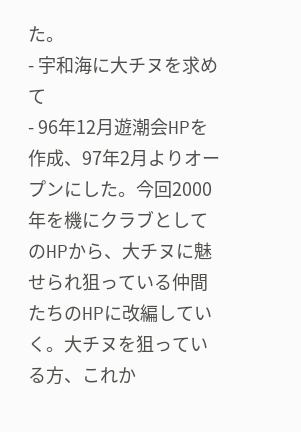た。
- 宇和海に大チヌを求めて
- 96年12月遊潮会HPを作成、97年2月よりオープンにした。今回2000年を機にクラブとしてのHPから、大チヌに魅せられ狙っている仲間たちのHPに改編していく。大チヌを狙っている方、これか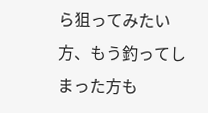ら狙ってみたい方、もう釣ってしまった方も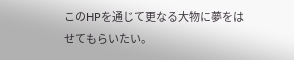このHPを通じて更なる大物に夢をはせてもらいたい。